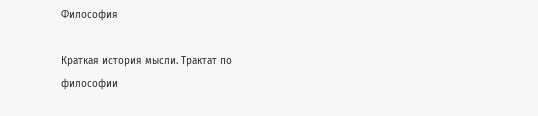Философия

Краткая история мысли. Трактат по философии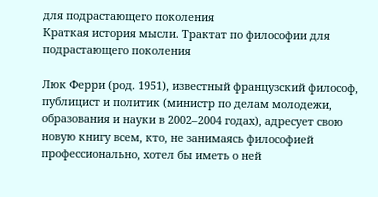для подрастающего поколения
Краткая история мысли. Трактат по философии для подрастающего поколения

Люк Ферри (род. 1951), известный французский философ, публицист и политик (министр по делам молодежи, образования и науки в 2002–2004 годах), адресует свою новую книгу всем, кто, не занимаясь философией профессионально, хотел бы иметь о ней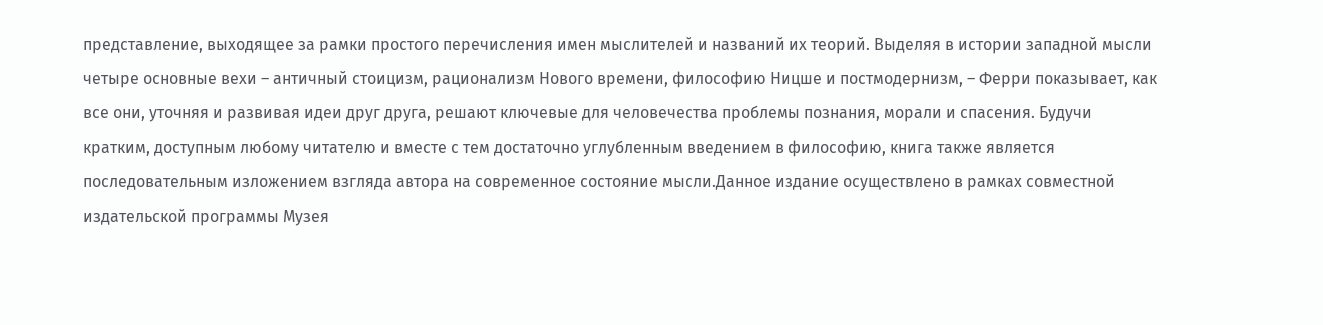представление, выходящее за рамки простого перечисления имен мыслителей и названий их теорий. Выделяя в истории западной мысли четыре основные вехи – античный стоицизм, рационализм Нового времени, философию Ницше и постмодернизм, – Ферри показывает, как все они, уточняя и развивая идеи друг друга, решают ключевые для человечества проблемы познания, морали и спасения. Будучи кратким, доступным любому читателю и вместе с тем достаточно углубленным введением в философию, книга также является последовательным изложением взгляда автора на современное состояние мысли.Данное издание осуществлено в рамках совместной издательской программы Музея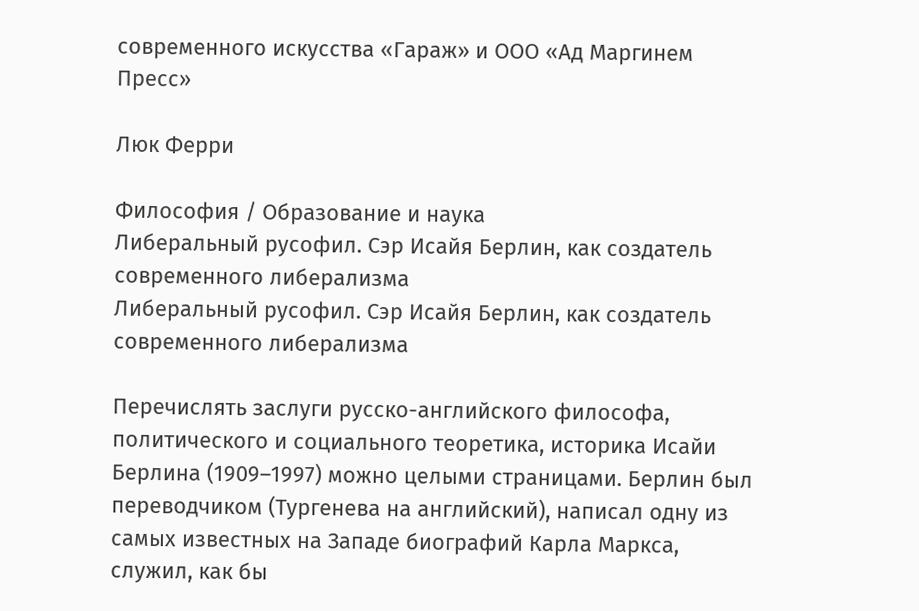современного искусства «Гараж» и ООО «Ад Маргинем Пресс»

Люк Ферри

Философия / Образование и наука
Либеральный русофил. Сэр Исайя Берлин, как создатель современного либерализма
Либеральный русофил. Сэр Исайя Берлин, как создатель современного либерализма

Перечислять заслуги русско-английского философа, политического и социального теоретика, историка Исайи Берлина (1909–1997) можно целыми страницами. Берлин был переводчиком (Тургенева на английский), написал одну из самых известных на Западе биографий Карла Маркса, служил, как бы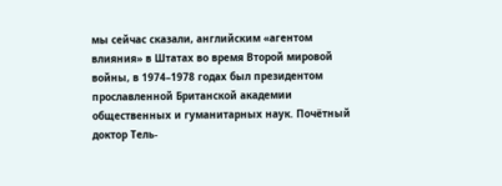мы сейчас сказали, английским «агентом влияния» в Штатах во время Второй мировой войны, в 1974–1978 годах был президентом прославленной Британской академии общественных и гуманитарных наук. Почётный доктор Тель-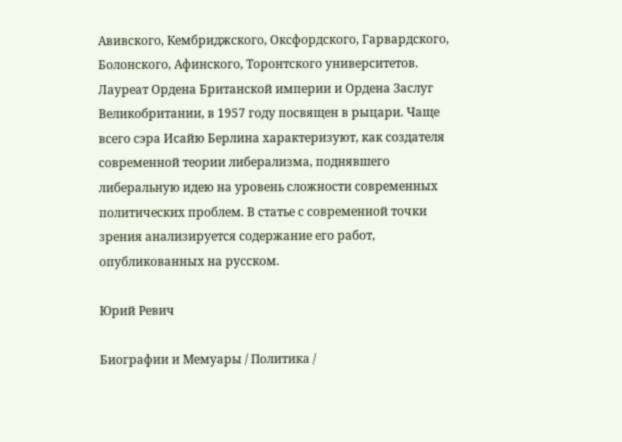Авивского, Кембриджского, Оксфордского, Гарвардского, Болонского, Афинского, Торонтского университетов. Лауреат Ордена Британской империи и Ордена Заслуг Великобритании, в 1957 году посвящен в рыцари. Чаще всего сэра Исайю Берлина характеризуют, как создателя современной теории либерализма, поднявшего либеральную идею на уровень сложности современных политических проблем. В статье с современной точки зрения анализируется содержание его работ, опубликованных на русском.

Юрий Ревич

Биографии и Мемуары / Политика /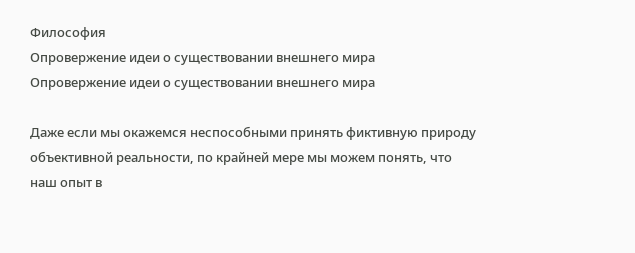Философия
Опровержение идеи о существовании внешнего мира
Опровержение идеи о существовании внешнего мира

Даже если мы окажемся неспособными принять фиктивную природу объективной реальности, по крайней мере мы можем понять, что наш опыт в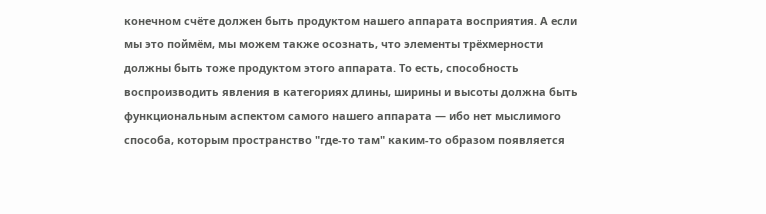конечном счёте должен быть продуктом нашего аппарата восприятия. А если мы это поймём, мы можем также осознать, что элементы трёхмерности должны быть тоже продуктом этого аппарата. То есть, способность воспроизводить явления в категориях длины, ширины и высоты должна быть функциональным аспектом самого нашего аппарата — ибо нет мыслимого способа, которым пространство "где-то там" каким-то образом появляется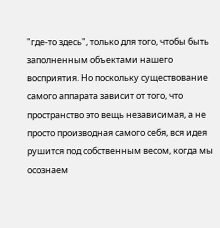"где-то здесь", только для того, чтобы быть заполненным объектами нашего восприятия. Но поскольку существование самого аппарата зависит от того, что пространство это вещь независимая, а не просто производная самого себя, вся идея рушится под собственным весом, когда мы осознаем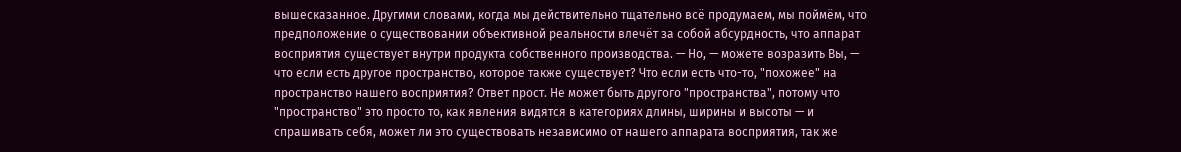вышесказанное. Другими словами, когда мы действительно тщательно всё продумаем, мы поймём, что предположение о существовании объективной реальности влечёт за собой абсурдность, что аппарат восприятия существует внутри продукта собственного производства. — Но, — можете возразить Вы, — что если есть другое пространство, которое также существует? Что если есть что-то, "похожее" на пространство нашего восприятия? Ответ прост. Не может быть другого "пространства", потому что "пространство" это просто то, как явления видятся в категориях длины, ширины и высоты — и спрашивать себя, может ли это существовать независимо от нашего аппарата восприятия, так же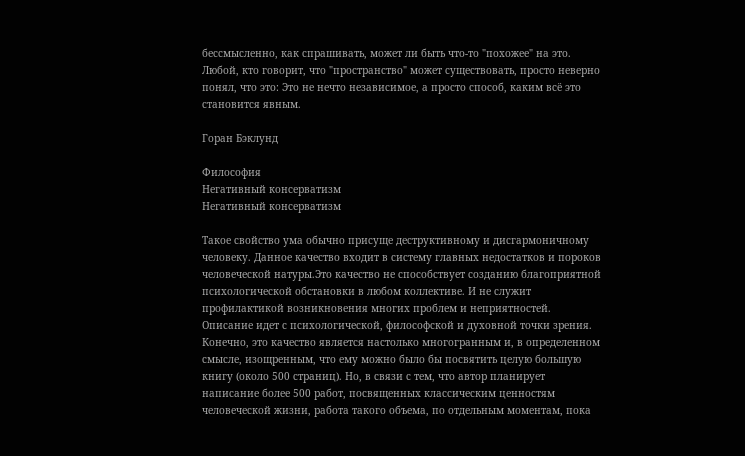бессмысленно, как спрашивать, может ли быть что-то "похожее" на это. Любой, кто говорит, что "пространство" может существовать, просто неверно понял, что это: Это не нечто независимое, а просто способ, каким всё это становится явным.

Горан Бэклунд

Философия
Негативный консерватизм
Негативный консерватизм

Такое свойство ума обычно присуще деструктивному и дисгармоничному человеку. Данное качество входит в систему главных недостатков и пороков человеческой натуры.Это качество не способствует созданию благоприятной психологической обстановки в любом коллективе. И не служит профилактикой возникновения многих проблем и неприятностей. Описание идет с психологической, философской и духовной точки зрения. Конечно, это качество является настолько многогранным и, в определенном смысле, изощренным, что ему можно было бы посвятить целую большую книгу (около 500 страниц). Но, в связи с тем, что автор планирует написание более 500 работ, посвященных классическим ценностям человеческой жизни, работа такого объема, по отдельным моментам, пока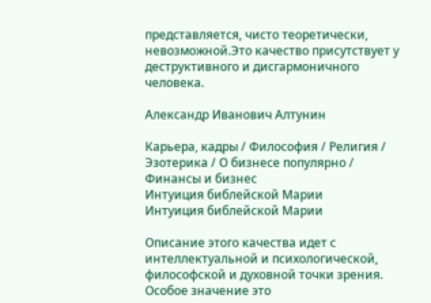представляется, чисто теоретически, невозможной.Это качество присутствует у деструктивного и дисгармоничного человека.

Александр Иванович Алтунин

Карьера, кадры / Философия / Религия / Эзотерика / О бизнесе популярно / Финансы и бизнес
Интуиция библейской Марии
Интуиция библейской Марии

Описание этого качества идет с интеллектуальной и психологической, философской и духовной точки зрения. Особое значение это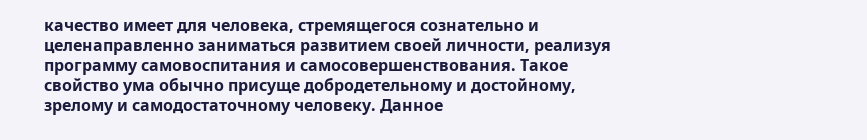качество имеет для человека, стремящегося сознательно и целенаправленно заниматься развитием своей личности, реализуя программу самовоспитания и самосовершенствования. Такое свойство ума обычно присуще добродетельному и достойному, зрелому и самодостаточному человеку. Данное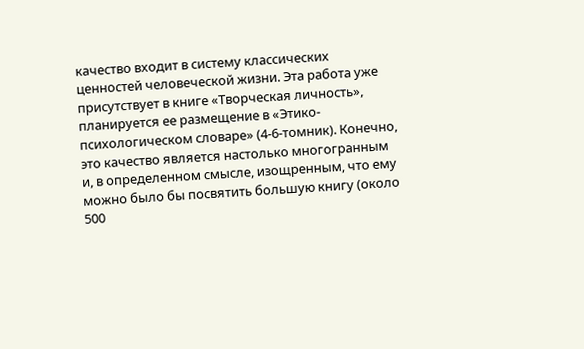качество входит в систему классических ценностей человеческой жизни. Эта работа уже присутствует в книге «Творческая личность», планируется ее размещение в «Этико-психологическом словаре» (4-6-томник). Конечно, это качество является настолько многогранным и, в определенном смысле, изощренным, что ему можно было бы посвятить большую книгу (около 500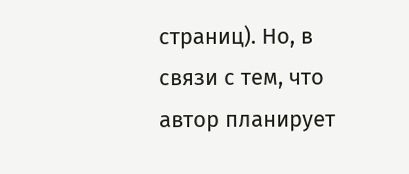страниц). Но, в связи с тем, что автор планирует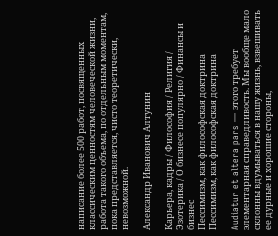написание более 500 работ, посвященных классическим ценностям человеческой жизни, работа такого объема, по отдельным моментам, пока представляется, чисто теоретически, невозможной.

Александр Иванович Алтунин

Карьера, кадры / Философия / Религия / Эзотерика / О бизнесе популярно / Финансы и бизнес
Пессимизм, как философская доктрина
Пессимизм, как философская доктрина

Audiatur et altera pars — этого требует элементарная справедливость. Мы вообще мало склонны вдумываться в нашу жизнь, взвешивать ее дурные и хорошие стороны,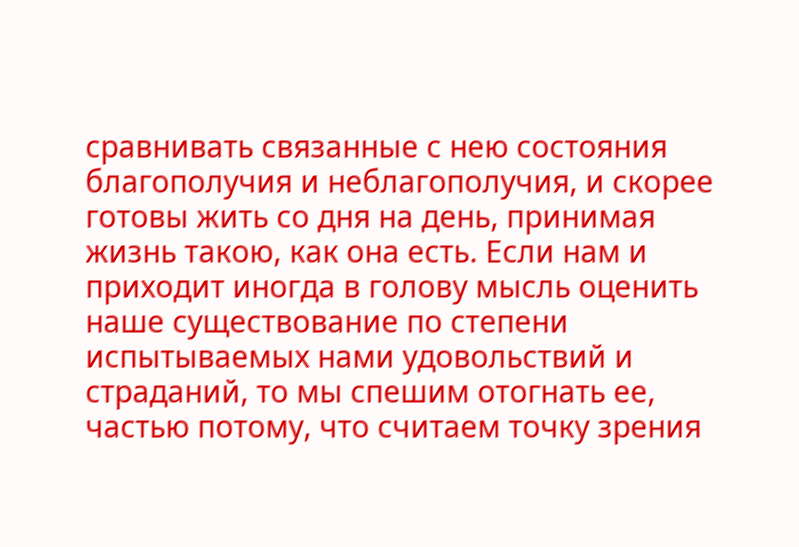сравнивать связанные с нею состояния благополучия и неблагополучия, и скорее готовы жить со дня на день, принимая жизнь такою, как она есть. Если нам и приходит иногда в голову мысль оценить наше существование по степени испытываемых нами удовольствий и страданий, то мы спешим отогнать ее, частью потому, что считаем точку зрения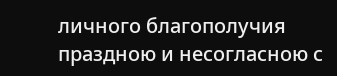личного благополучия праздною и несогласною с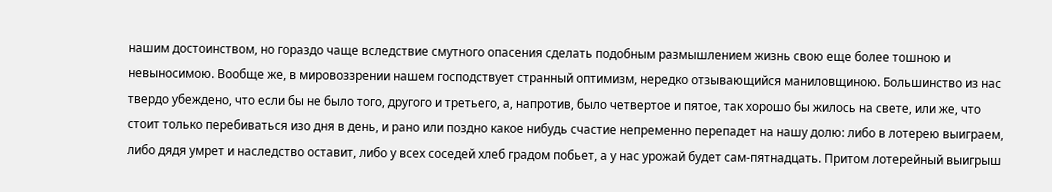нашим достоинством, но гораздо чаще вследствие смутного опасения сделать подобным размышлением жизнь свою еще более тошною и невыносимою. Вообще же, в мировоззрении нашем господствует странный оптимизм, нередко отзывающийся маниловщиною. Большинство из нас твердо убеждено, что если бы не было того, другого и третьего, а, напротив, было четвертое и пятое, так хорошо бы жилось на свете, или же, что стоит только перебиваться изо дня в день, и рано или поздно какое нибудь счастие непременно перепадет на нашу долю: либо в лотерею выиграем, либо дядя умрет и наследство оставит, либо у всех соседей хлеб градом побьет, а у нас урожай будет сам-пятнадцать. Притом лотерейный выигрыш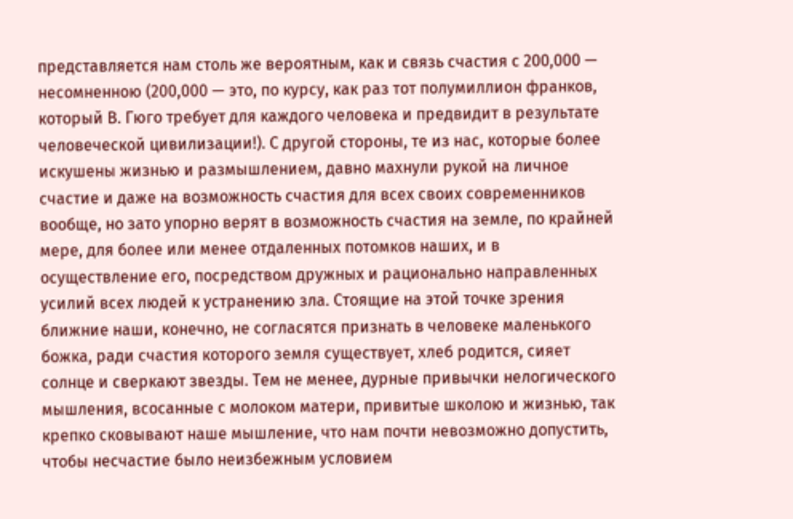представляется нам столь же вероятным, как и связь счастия с 200,000 — несомненною (200,000 — это, по курсу, как раз тот полумиллион франков, который В. Гюго требует для каждого человека и предвидит в результате человеческой цивилизации!). С другой стороны, те из нас, которые более искушены жизнью и размышлением, давно махнули рукой на личное счастие и даже на возможность счастия для всех своих современников вообще, но зато упорно верят в возможность счастия на земле, по крайней мере, для более или менее отдаленных потомков наших, и в осуществление его, посредством дружных и рационально направленных усилий всех людей к устранению зла. Стоящие на этой точке зрения ближние наши, конечно, не согласятся признать в человеке маленького божка, ради счастия которого земля существует, хлеб родится, сияет солнце и сверкают звезды. Тем не менее, дурные привычки нелогического мышления, всосанные с молоком матери, привитые школою и жизнью, так крепко сковывают наше мышление, что нам почти невозможно допустить, чтобы несчастие было неизбежным условием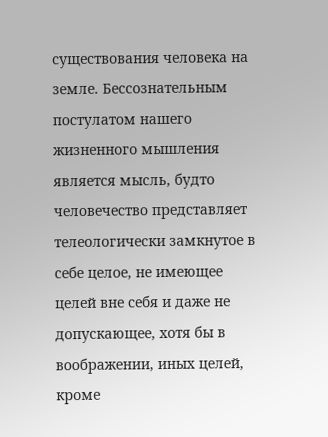существования человека на земле. Бессознательным постулатом нашего жизненного мышления является мысль, будто человечество представляет телеологически замкнутое в себе целое, не имеющее целей вне себя и даже не допускающее, хотя бы в воображении, иных целей, кроме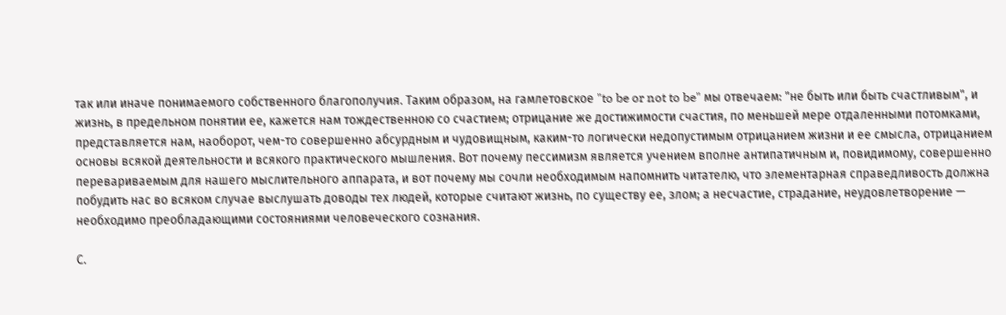так или иначе понимаемого собственного благополучия. Таким образом, на гамлетовское "to be or not to be" мы отвечаем: "не быть или быть счастливым", и жизнь, в предельном понятии ее, кажется нам тождественною со счастием; отрицание же достижимости счастия, по меньшей мере отдаленными потомками, представляется нам, наоборот, чем-то совершенно абсурдным и чудовищным, каким-то логически недопустимым отрицанием жизни и ее смысла, отрицанием основы всякой деятельности и всякого практического мышления. Вот почему пессимизм является учением вполне антипатичным и, повидимому, совершенно перевариваемым для нашего мыслительного аппарата, и вот почему мы сочли необходимым напомнить читателю, что элементарная справедливость должна побудить нас во всяком случае выслушать доводы тех людей, которые считают жизнь, по существу ее, злом; а несчастие, страдание, неудовлетворение — необходимо преобладающими состояниями человеческого сознания.

С.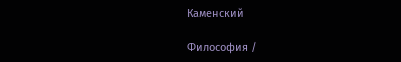Каменский

Философия /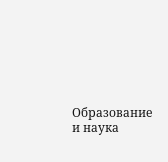Образование и наука